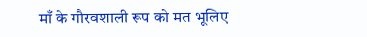माँ के गौरवशाली रूप को मत भूलिए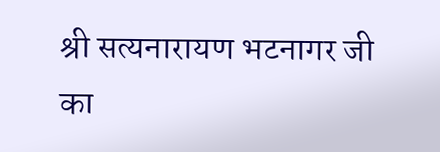श्री सत्यनारायण भटनागर जी का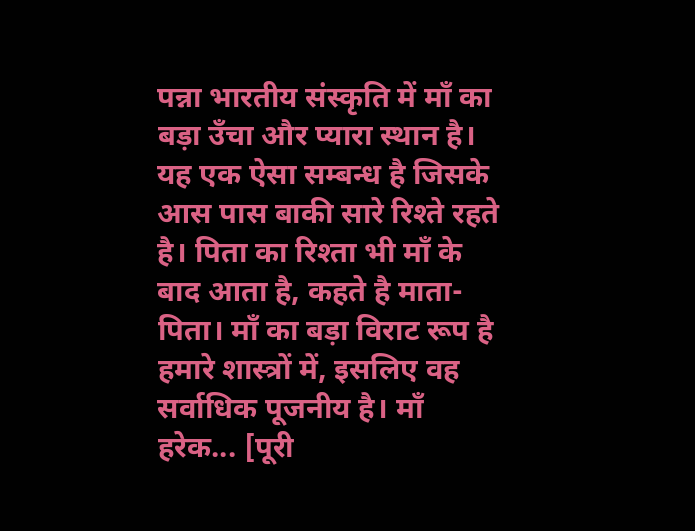पन्ना भारतीय संस्कृति में माँ का बड़ा उँचा और प्यारा स्थान है। यह एक ऐसा सम्बन्ध है जिसके आस पास बाकी सारे रिश्ते रहते है। पिता का रिश्ता भी माँ के बाद आता है, कहते है माता-पिता। माँ का बड़ा विराट रूप है हमारे शास्त्रों में, इसलिए वह सर्वाधिक पूजनीय है। माँ हरेक... [पूरी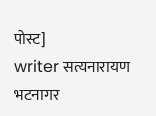पोस्ट]
writer सत्यनारायण भटनागर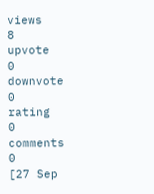views
8
upvote
0
downvote
0
rating
0
comments
0
[27 Sep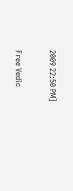2009 22:50 PM]

Free Vedic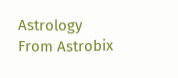Astrology From Astrobix